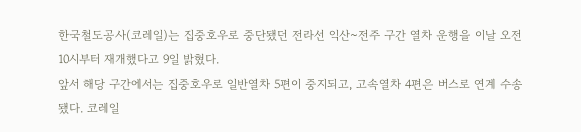한국철도공사(코레일)는 집중호우로 중단됐던 전라선 익산~전주 구간 열차 운행을 이날 오전 10시부터 재개했다고 9일 밝혔다.
앞서 해당 구간에서는 집중호우로 일반열차 5편이 중지되고, 고속열차 4편은 버스로 연계 수송됐다. 코레일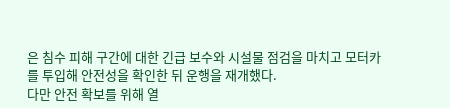은 침수 피해 구간에 대한 긴급 보수와 시설물 점검을 마치고 모터카를 투입해 안전성을 확인한 뒤 운행을 재개했다.
다만 안전 확보를 위해 열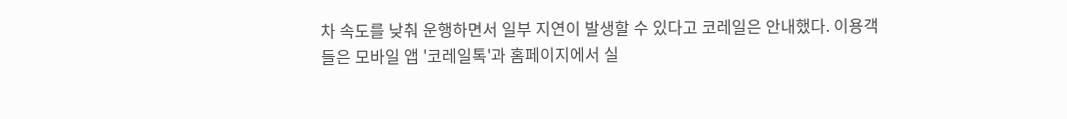차 속도를 낮춰 운행하면서 일부 지연이 발생할 수 있다고 코레일은 안내했다. 이용객들은 모바일 앱 '코레일톡'과 홈페이지에서 실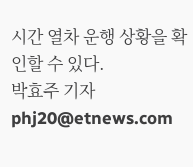시간 열차 운행 상황을 확인할 수 있다.
박효주 기자 phj20@etnews.com